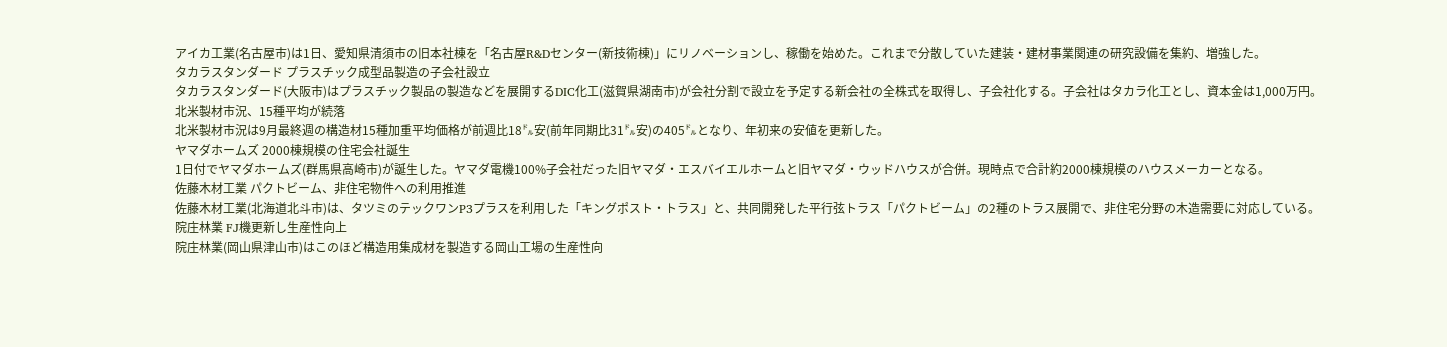アイカ工業(名古屋市)は1日、愛知県清須市の旧本社棟を「名古屋R&Dセンター(新技術棟)」にリノベーションし、稼働を始めた。これまで分散していた建装・建材事業関連の研究設備を集約、増強した。
タカラスタンダード プラスチック成型品製造の子会社設立
タカラスタンダード(大阪市)はプラスチック製品の製造などを展開するDIC化工(滋賀県湖南市)が会社分割で設立を予定する新会社の全株式を取得し、子会社化する。子会社はタカラ化工とし、資本金は1,000万円。
北米製材市況、15種平均が続落
北米製材市況は9月最終週の構造材15種加重平均価格が前週比18㌦安(前年同期比31㌦安)の405㌦となり、年初来の安値を更新した。
ヤマダホームズ 2000棟規模の住宅会社誕生
1日付でヤマダホームズ(群馬県高崎市)が誕生した。ヤマダ電機100%子会社だった旧ヤマダ・エスバイエルホームと旧ヤマダ・ウッドハウスが合併。現時点で合計約2000棟規模のハウスメーカーとなる。
佐藤木材工業 パクトビーム、非住宅物件への利用推進
佐藤木材工業(北海道北斗市)は、タツミのテックワンP3プラスを利用した「キングポスト・トラス」と、共同開発した平行弦トラス「パクトビーム」の2種のトラス展開で、非住宅分野の木造需要に対応している。
院庄林業 FJ機更新し生産性向上
院庄林業(岡山県津山市)はこのほど構造用集成材を製造する岡山工場の生産性向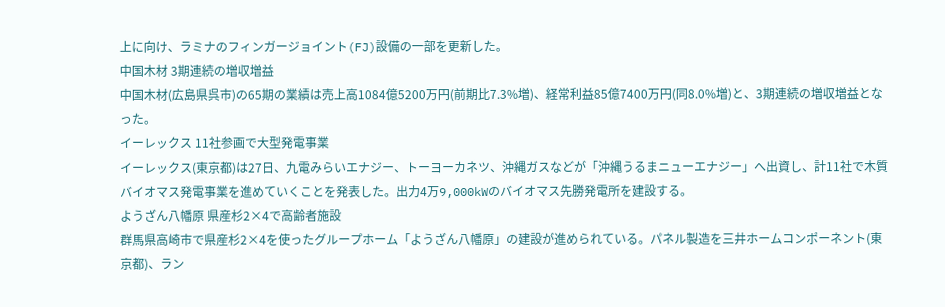上に向け、ラミナのフィンガージョイント(FJ)設備の一部を更新した。
中国木材 3期連続の増収増益
中国木材(広島県呉市)の65期の業績は売上高1084億5200万円(前期比7.3%増)、経常利益85億7400万円(同8.0%増)と、3期連続の増収増益となった。
イーレックス 11社参画で大型発電事業
イーレックス(東京都)は27日、九電みらいエナジー、トーヨーカネツ、沖縄ガスなどが「沖縄うるまニューエナジー」へ出資し、計11社で木質バイオマス発電事業を進めていくことを発表した。出力4万9,000kWのバイオマス先勝発電所を建設する。
ようざん八幡原 県産杉2×4で高齢者施設
群馬県高崎市で県産杉2×4を使ったグループホーム「ようざん八幡原」の建設が進められている。パネル製造を三井ホームコンポーネント(東京都)、ラン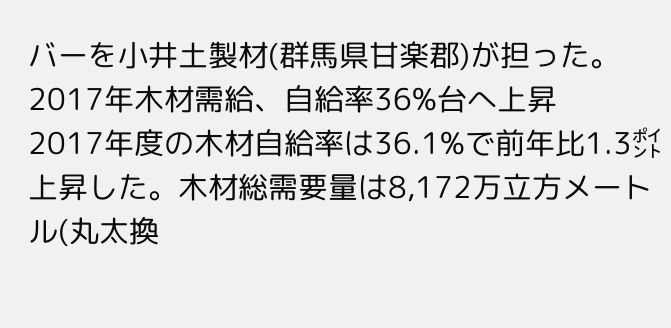バーを小井土製材(群馬県甘楽郡)が担った。
2017年木材需給、自給率36%台へ上昇
2017年度の木材自給率は36.1%で前年比1.3㌽上昇した。木材総需要量は8,172万立方メートル(丸太換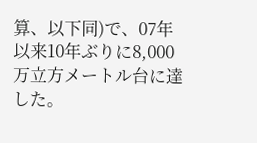算、以下同)で、07年以来10年ぶりに8,000万立方メートル台に達した。